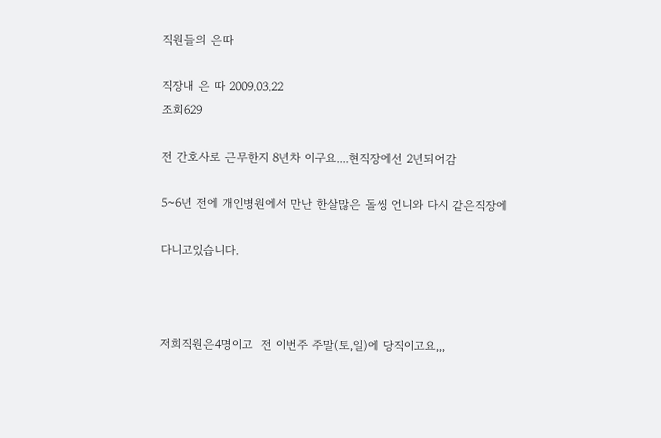직원들의 은따

직장내 은 따 2009.03.22
조회629

전 간호사로 근무한지 8년차 이구요....현직장에선 2년되어감

5~6년 전에 개인병원에서 만난 한살많은 돌씽 언니와 다시 같은직장에

다니고있습니다.



저희직원은4명이고  전 이번주 주말(토,일)에 당직이고요,,,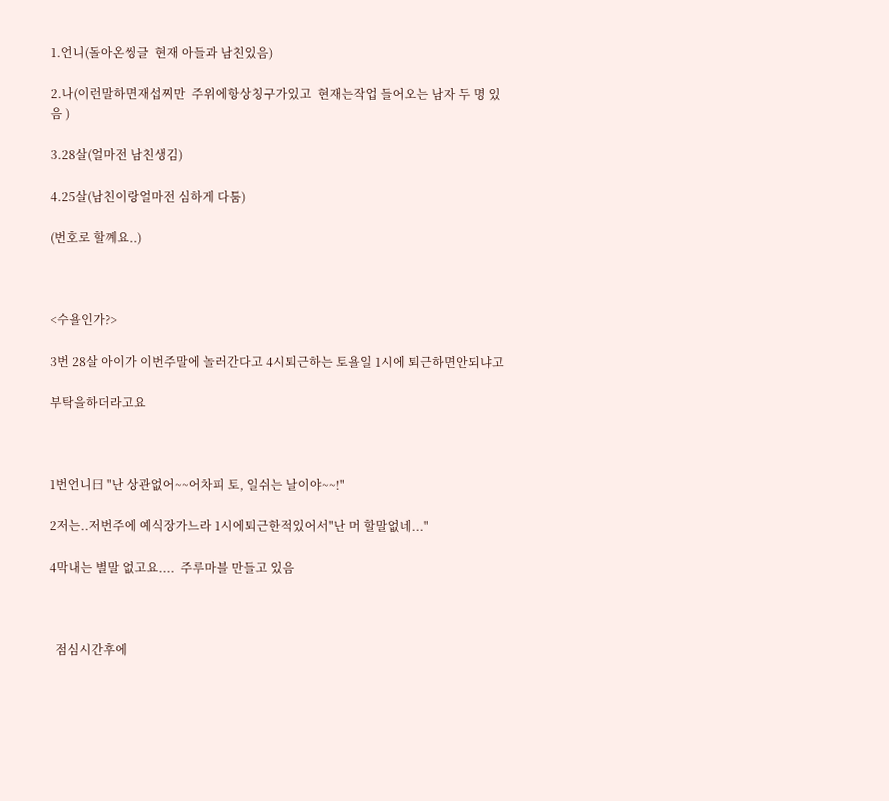1.언니(돌아온씽글  현재 아들과 남친있음)

2.나(이런말하면재섭찌만  주위에항상칭구가있고  현재는작업 들어오는 남자 두 명 있음 )

3.28살(얼마전 남친생김)

4.25살(남친이랑얼마전 심하게 다툼)

(번호로 할꼐요..)



<수욜인가?>

3번 28살 아이가 이번주말에 놀러간다고 4시퇴근하는 토욜일 1시에 퇴근하면안되냐고

부탁을하더라고요



1번언니曰 "난 상관없어~~어차피 토, 일쉬는 날이야~~!"

2저는..저번주에 예식장가느라 1시에퇴근한적있어서"난 머 할말없네..."

4막내는 별말 없고요....  주루마블 만들고 있음



  점심시간후에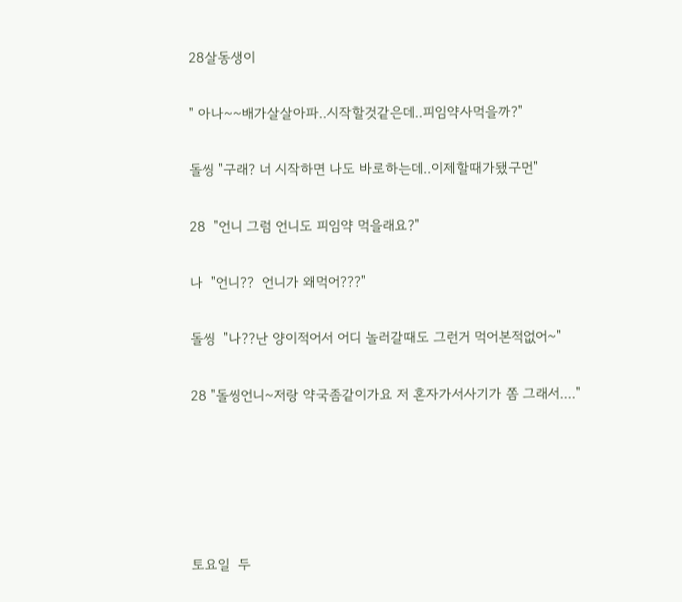28살동생이

" 아나~~배가살살아파..시작할것같은데..피임약사먹을까?"

돌씽 "구래? 너 시작하면 나도 바로하는데..이제할때가됐구먼"

28  "언니 그럼 언니도 피임약 먹을래요?"

나  "언니??  언니가 왜먹어???"

돌씽  "나??난 양이적어서 어디 놀러갈때도 그런거 먹어본적없어~"

28 "돌씽언니~저랑 약국좀같이가요 저 혼자가서사기가 쫌 그래서...."





토요일  두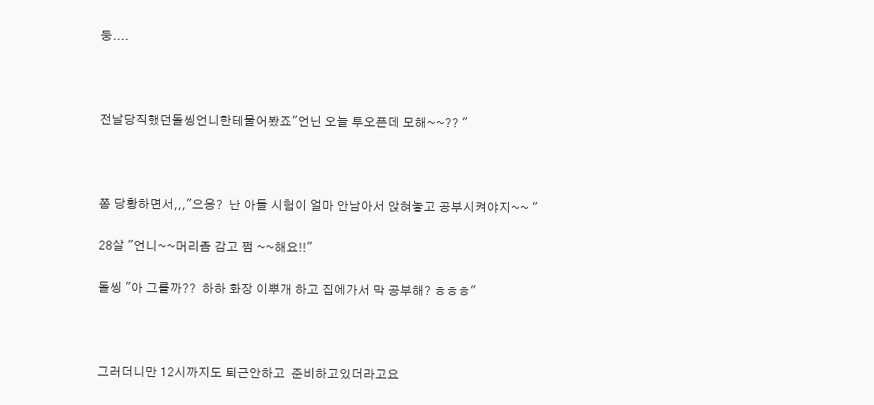둥....



전날당직했던돌씽언니한테물어봤죠"언닌 오늘 투오픈데 모해~~?? "



쫌 당황하면서,,,"으응?  난 아들 시험이 얼마 안남아서 앉혀놓고 공부시켜야지~~ "

28살 "언니~~머리좀 감고 쩜 ~~해요!!"

돌씽 "아 그를까??  하하 화장 이뿌개 하고 집에가서 막 공부해? ㅎㅎㅎ"



그러더니만 12시까지도 퇴근안하고  준비하고있더라고요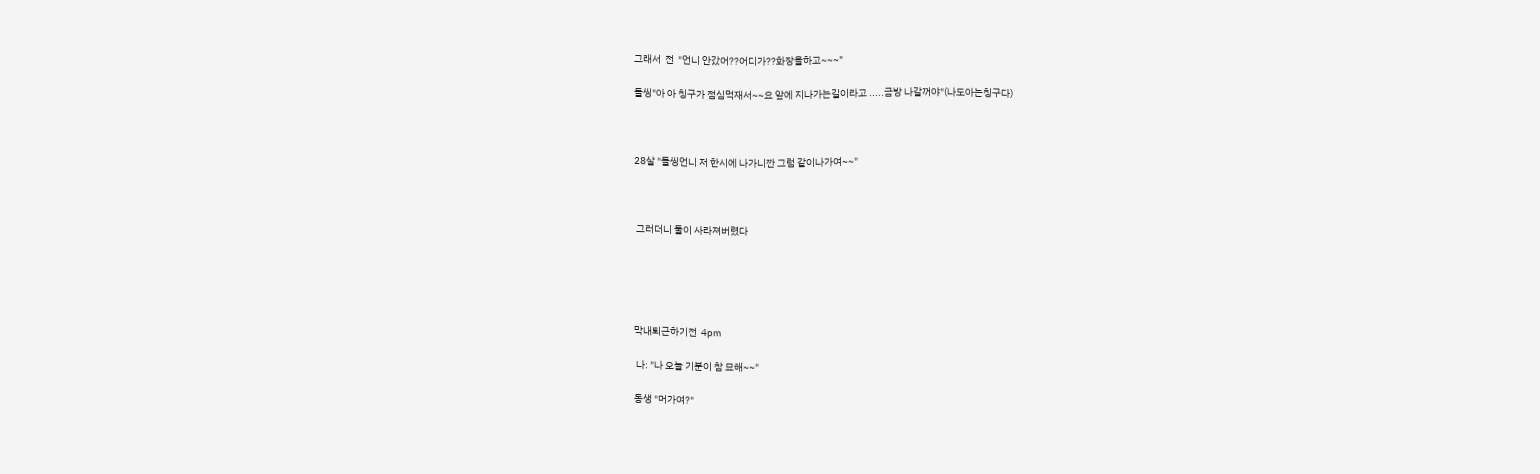그래서  전  "언니 안갔어??어디가??화장을하고~~~"

돌씽"아 아 칭구가 점심먹재서~~요 앞에 지나가는길이라고 .....금방 나갈꺼야"(나도아는칭구다)



28살 "돌씽언니 저 한시에 나가니깐 그럼 같이나가여~~"



 그러더니 둘이 사라져버렸다





막내퇴근하기전  4pm

 나: "나 오늘 기분이 참 묘해~~"

동생 "머가여?"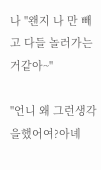나 "왠지 나 만 빼고 다들 놀러가는거같아~"

"언니 왜 그런생각을했어여?아녜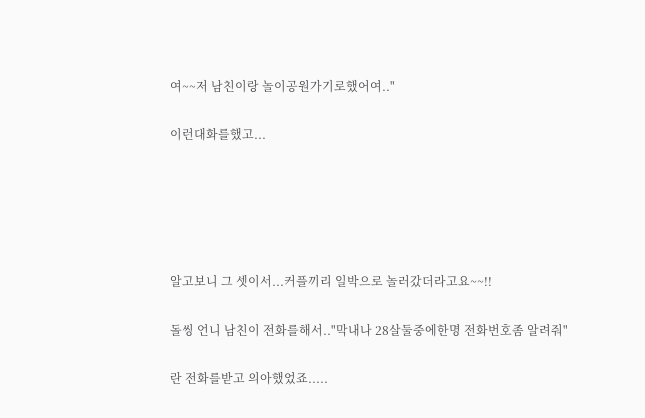여~~저 남친이랑 놀이공원가기로했어여.."

이런대화를했고...





알고보니 그 셋이서...커플끼리 일박으로 놀러갔더라고요~~!!

돌씽 언니 남친이 전화를해서.."막내나 28살둘중에한명 전화번호좀 알려줘"

란 전화를받고 의아했었죠.....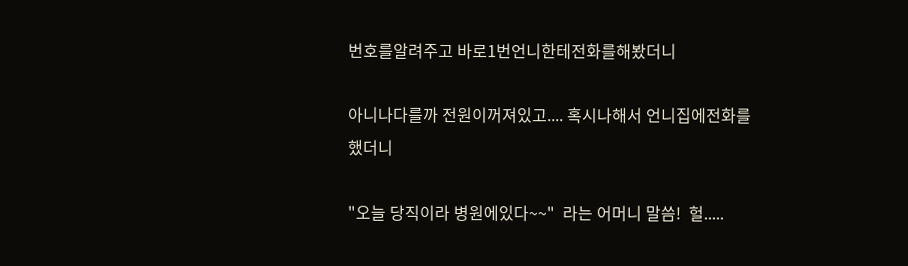번호를알려주고 바로1번언니한테전화를해봤더니

아니나다를까 전원이꺼져있고.... 혹시나해서 언니집에전화를했더니

"오늘 당직이라 병원에있다~~"  라는 어머니 말씀!  헐.....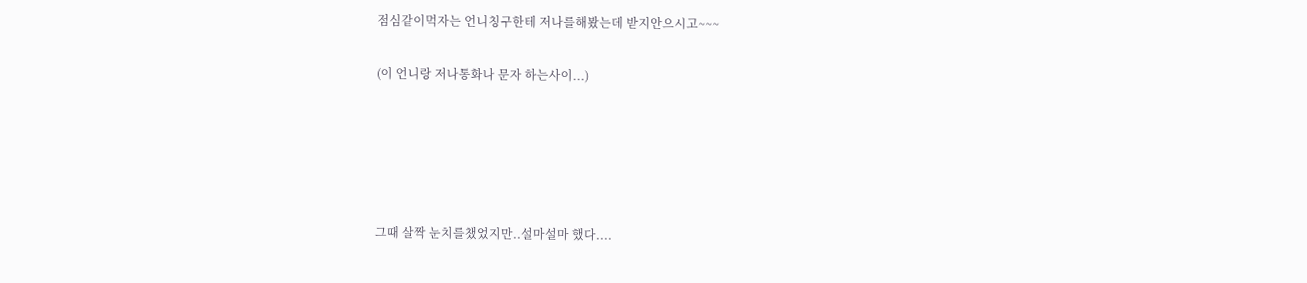점심같이먹자는 언니칭구한테 저나를해봤는데 받지안으시고~~~

(이 언니랑 저나통화나 문자 하는사이...)





그때 살짝 눈치를챘었지만..설마설마 했다....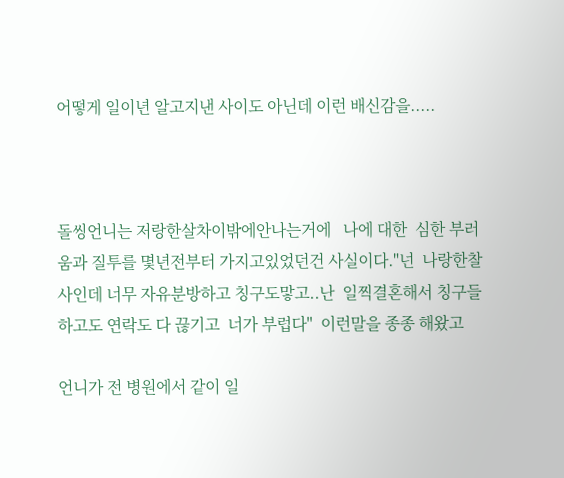어떻게 일이년 알고지낸 사이도 아닌데 이런 배신감을.....



돌씽언니는 저랑한살차이밖에안나는거에   나에 대한  심한 부러움과 질투를 몇년전부터 가지고있었던건 사실이다."넌  나랑한찰사인데 너무 자유분방하고 칭구도맣고..난  일찍결혼해서 칭구들하고도 연락도 다 끊기고  너가 부럽다"  이런말을 종종 해왔고

언니가 전 병원에서 같이 일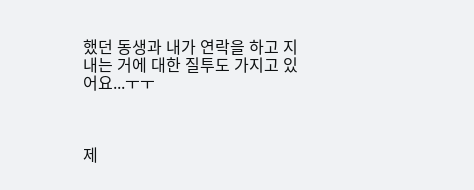했던 동생과 내가 연락을 하고 지내는 거에 대한 질투도 가지고 있어요...ㅜㅜ



제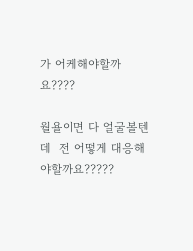가 어케해야할까요????

월욜이면 다 얼굴볼텐데  전 어떻게 대응해야할까요?????